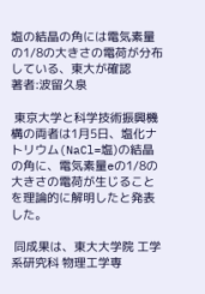塩の結晶の角には電気素量の1/8の大きさの電荷が分布している、東大が確認
著者:波留久泉

 東京大学と科学技術振興機構の両者は1月5日、塩化ナトリウム(NaCl=塩)の結晶の角に、電気素量eの1/8の大きさの電荷が生じることを理論的に解明したと発表した。

 同成果は、東大大学院 工学系研究科 物理工学専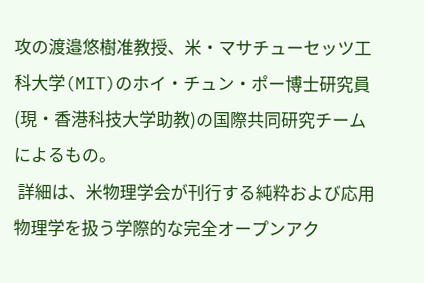攻の渡邉悠樹准教授、米・マサチューセッツ工科大学(MIT)のホイ・チュン・ポー博士研究員(現・香港科技大学助教)の国際共同研究チームによるもの。
 詳細は、米物理学会が刊行する純粋および応用物理学を扱う学際的な完全オープンアク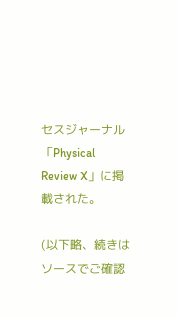セスジャーナル「Physical Review X」に掲載された。

(以下略、続きはソースでご確認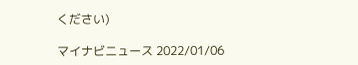ください)

マイナビニュース 2022/01/06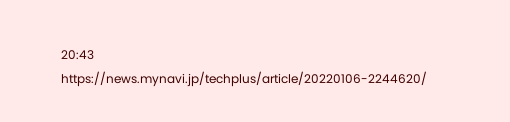20:43
https://news.mynavi.jp/techplus/article/20220106-2244620/